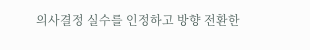의사결정 실수를 인정하고 방향 전환한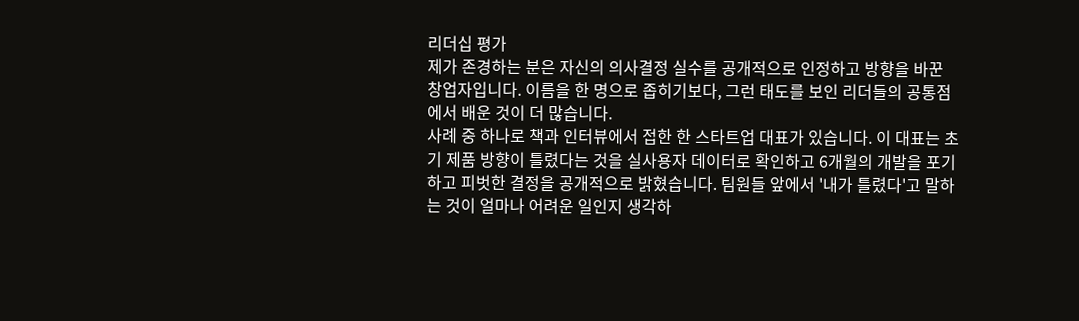리더십 평가
제가 존경하는 분은 자신의 의사결정 실수를 공개적으로 인정하고 방향을 바꾼 창업자입니다. 이름을 한 명으로 좁히기보다, 그런 태도를 보인 리더들의 공통점에서 배운 것이 더 많습니다.
사례 중 하나로 책과 인터뷰에서 접한 한 스타트업 대표가 있습니다. 이 대표는 초기 제품 방향이 틀렸다는 것을 실사용자 데이터로 확인하고 6개월의 개발을 포기하고 피벗한 결정을 공개적으로 밝혔습니다. 팀원들 앞에서 '내가 틀렸다'고 말하는 것이 얼마나 어려운 일인지 생각하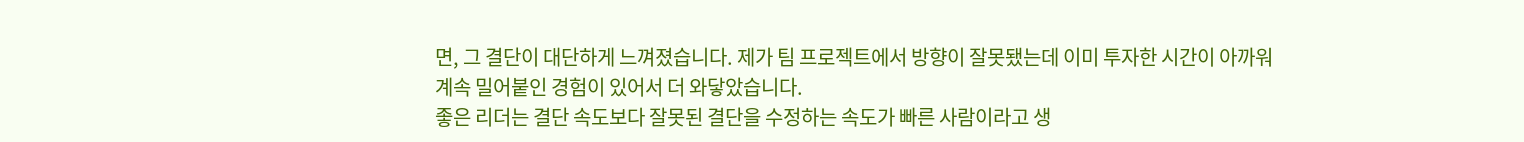면, 그 결단이 대단하게 느껴졌습니다. 제가 팀 프로젝트에서 방향이 잘못됐는데 이미 투자한 시간이 아까워 계속 밀어붙인 경험이 있어서 더 와닿았습니다.
좋은 리더는 결단 속도보다 잘못된 결단을 수정하는 속도가 빠른 사람이라고 생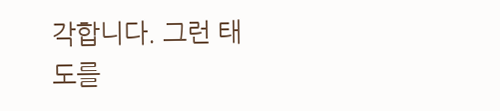각합니다. 그런 태도를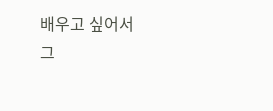배우고 싶어서 그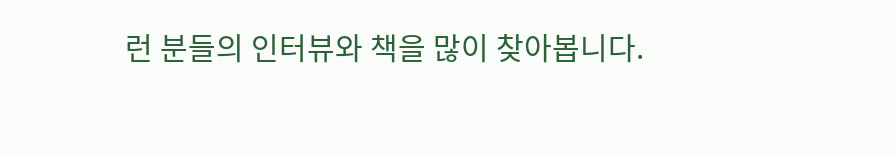런 분들의 인터뷰와 책을 많이 찾아봅니다.